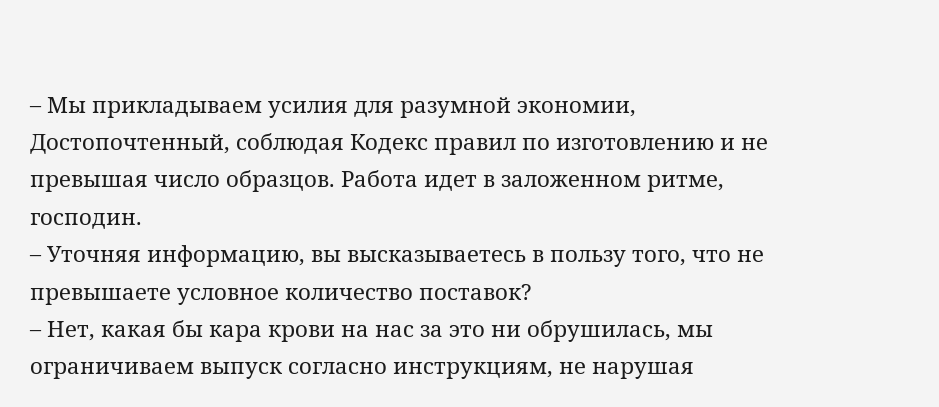– Мы прикладываем усилия для разумной экономии, Достопочтенный, соблюдая Кодекс правил по изготовлению и не превышая число образцов. Работа идет в заложенном ритме, господин.
– Уточняя информацию, вы высказываетесь в пользу того, что не превышаете условное количество поставок?
– Нет, какая бы кара крови на нас за это ни обрушилась, мы ограничиваем выпуск согласно инструкциям, не нарушая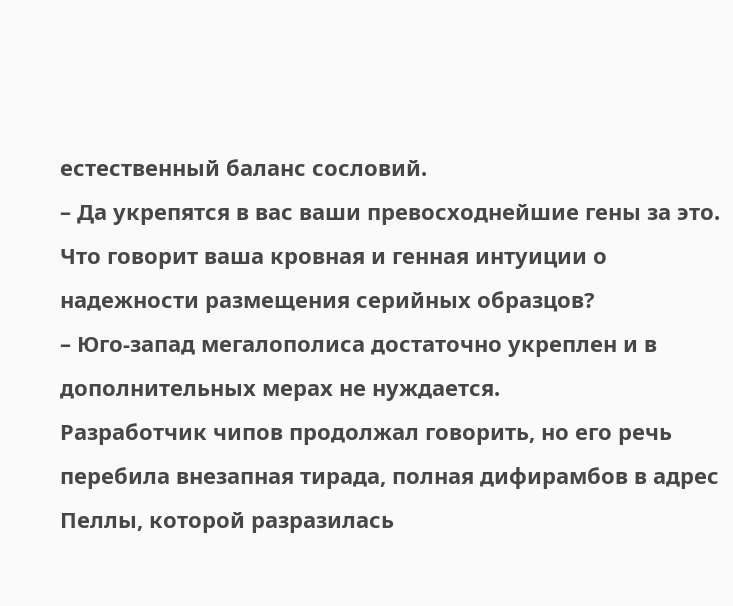естественный баланс сословий.
– Да укрепятся в вас ваши превосходнейшие гены за это. Что говорит ваша кровная и генная интуиции о надежности размещения серийных образцов?
– Юго-запад мегалополиса достаточно укреплен и в дополнительных мерах не нуждается.
Разработчик чипов продолжал говорить, но его речь перебила внезапная тирада, полная дифирамбов в адрес Пеллы, которой разразилась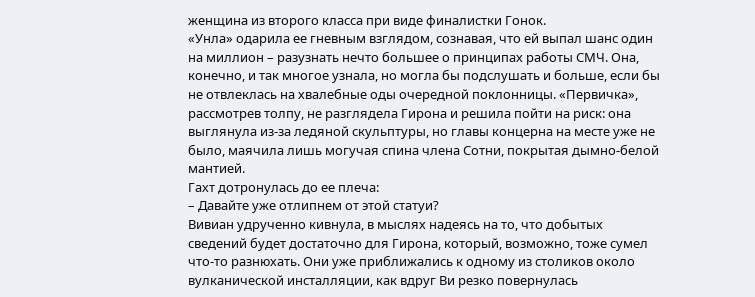женщина из второго класса при виде финалистки Гонок.
«Унла» одарила ее гневным взглядом, сознавая, что ей выпал шанс один на миллион – разузнать нечто большее о принципах работы СМЧ. Она, конечно, и так многое узнала, но могла бы подслушать и больше, если бы не отвлеклась на хвалебные оды очередной поклонницы. «Первичка», рассмотрев толпу, не разглядела Гирона и решила пойти на риск: она выглянула из-за ледяной скульптуры, но главы концерна на месте уже не было, маячила лишь могучая спина члена Сотни, покрытая дымно-белой мантией.
Гахт дотронулась до ее плеча:
– Давайте уже отлипнем от этой статуи?
Вивиан удрученно кивнула, в мыслях надеясь на то, что добытых сведений будет достаточно для Гирона, который, возможно, тоже сумел что-то разнюхать. Они уже приближались к одному из столиков около вулканической инсталляции, как вдруг Ви резко повернулась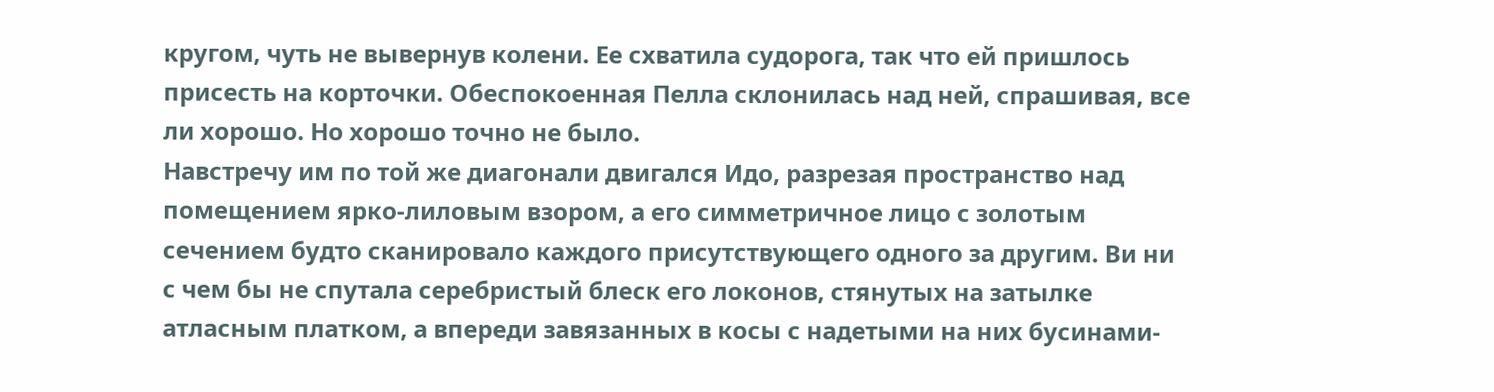кругом, чуть не вывернув колени. Ее схватила судорога, так что ей пришлось присесть на корточки. Обеспокоенная Пелла склонилась над ней, спрашивая, все ли хорошо. Но хорошо точно не было.
Навстречу им по той же диагонали двигался Идо, разрезая пространство над помещением ярко-лиловым взором, а его симметричное лицо с золотым сечением будто сканировало каждого присутствующего одного за другим. Ви ни с чем бы не спутала серебристый блеск его локонов, стянутых на затылке атласным платком, а впереди завязанных в косы с надетыми на них бусинами-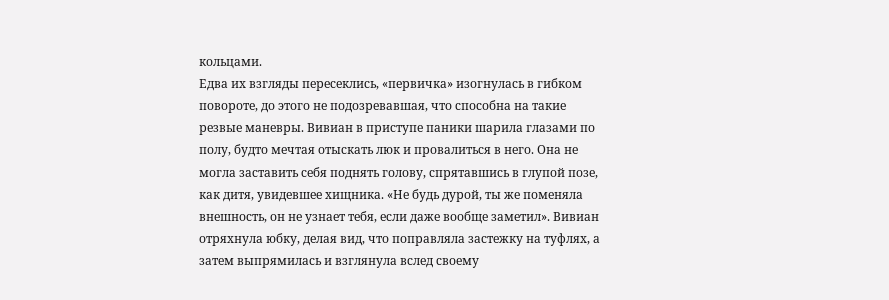кольцами.
Едва их взгляды пересеклись, «первичка» изогнулась в гибком повороте, до этого не подозревавшая, что способна на такие резвые маневры. Вивиан в приступе паники шарила глазами по полу, будто мечтая отыскать люк и провалиться в него. Она не могла заставить себя поднять голову, спрятавшись в глупой позе, как дитя, увидевшее хищника. «Не будь дурой, ты же поменяла внешность, он не узнает тебя, если даже вообще заметил». Вивиан отряхнула юбку, делая вид, что поправляла застежку на туфлях, а затем выпрямилась и взглянула вслед своему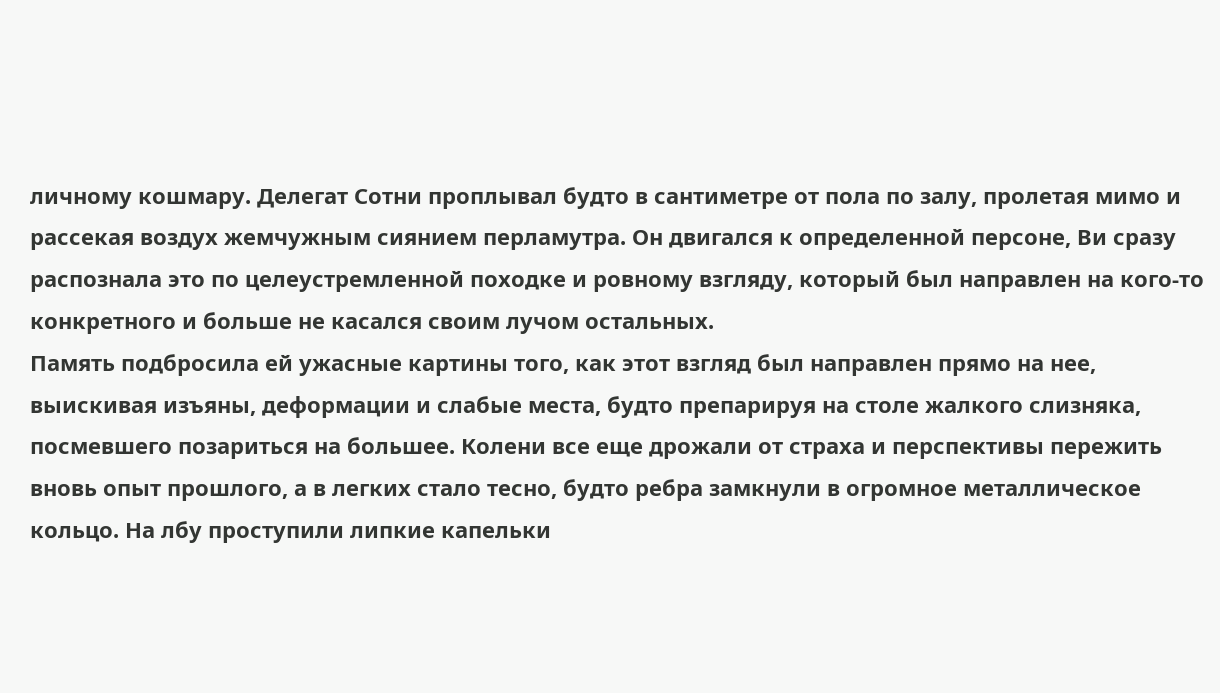личному кошмару. Делегат Сотни проплывал будто в сантиметре от пола по залу, пролетая мимо и рассекая воздух жемчужным сиянием перламутра. Он двигался к определенной персоне, Ви сразу распознала это по целеустремленной походке и ровному взгляду, который был направлен на кого-то конкретного и больше не касался своим лучом остальных.
Память подбросила ей ужасные картины того, как этот взгляд был направлен прямо на нее, выискивая изъяны, деформации и слабые места, будто препарируя на столе жалкого слизняка, посмевшего позариться на большее. Колени все еще дрожали от страха и перспективы пережить вновь опыт прошлого, а в легких стало тесно, будто ребра замкнули в огромное металлическое кольцо. На лбу проступили липкие капельки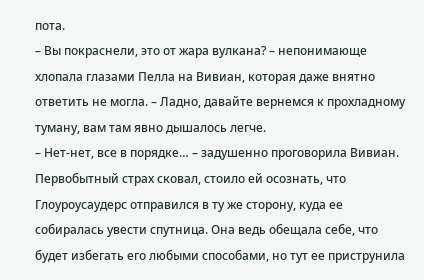пота.
– Вы покраснели, это от жара вулкана? – непонимающе хлопала глазами Пелла на Вивиан, которая даже внятно ответить не могла. – Ладно, давайте вернемся к прохладному туману, вам там явно дышалось легче.
– Нет-нет, все в порядке… – задушенно проговорила Вивиан.
Первобытный страх сковал, стоило ей осознать, что Глоуроусаудерс отправился в ту же сторону, куда ее собиралась увести спутница. Она ведь обещала себе, что будет избегать его любыми способами, но тут ее приструнила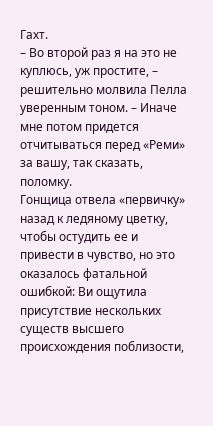Гахт.
– Во второй раз я на это не куплюсь, уж простите, – решительно молвила Пелла уверенным тоном. – Иначе мне потом придется отчитываться перед «Реми» за вашу, так сказать, поломку.
Гонщица отвела «первичку» назад к ледяному цветку, чтобы остудить ее и привести в чувство, но это оказалось фатальной ошибкой: Ви ощутила присутствие нескольких существ высшего происхождения поблизости,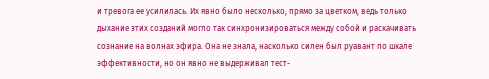и тревога ее усилилась. Их явно было несколько, прямо за цветком, ведь только дыхание этих созданий могло так синхронизироваться между собой и раскачивать сознание на волнах эфира. Она не знала, насколько силен был руавант по шкале эффективности, но он явно не выдерживал тест-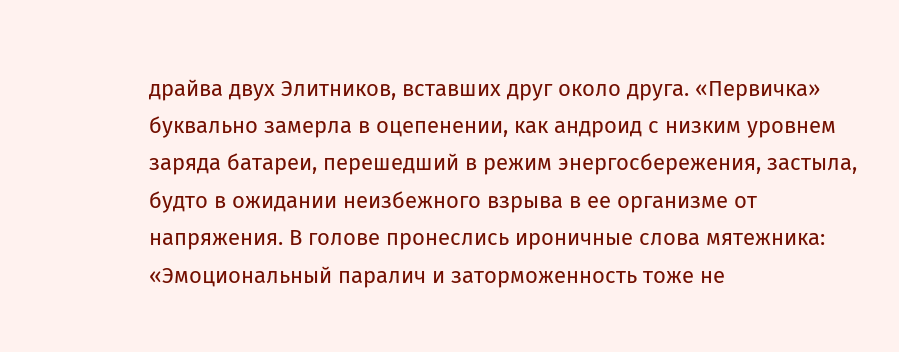драйва двух Элитников, вставших друг около друга. «Первичка» буквально замерла в оцепенении, как андроид с низким уровнем заряда батареи, перешедший в режим энергосбережения, застыла, будто в ожидании неизбежного взрыва в ее организме от напряжения. В голове пронеслись ироничные слова мятежника: «Эмоциональный паралич и заторможенность тоже не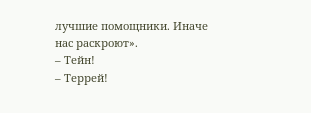лучшие помощники. Иначе нас раскроют».
– Тейн!
– Террей!